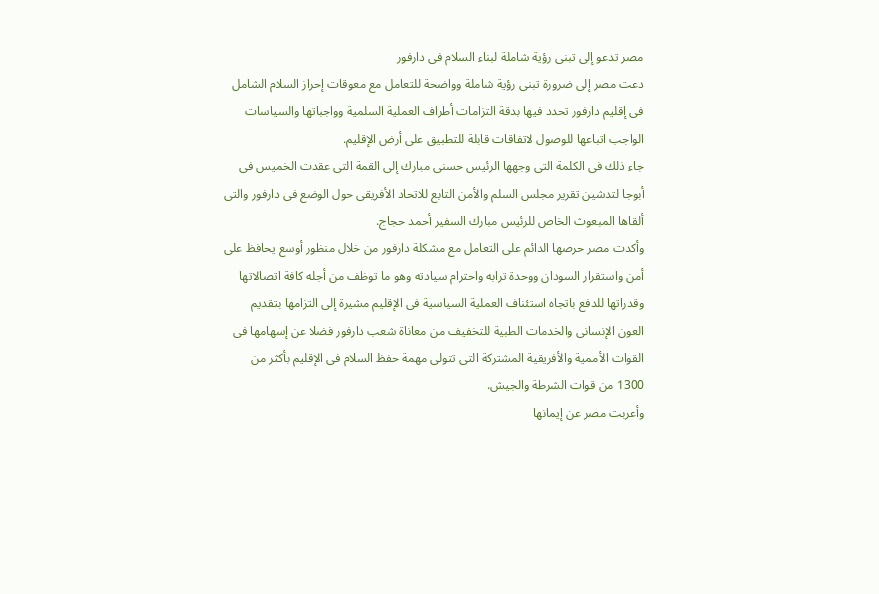مصر تدعو إلى تبنى رؤية شاملة لبناء السلام فى دارفور
دعت مصر إلى ضرورة تبنى رؤية شاملة وواضحة للتعامل مع معوقات إحراز السلام الشامل فى إقليم دارفور تحدد فيها بدقة التزامات أطراف العملية السلمية وواجباتها والسياسات الواجب اتباعها للوصول لاتفاقات قابلة للتطبيق على أرض الإقليم.
جاء ذلك فى الكلمة التى وجهها الرئيس حسنى مبارك إلى القمة التى عقدت الخميس فى أبوجا لتدشين تقرير مجلس السلم والأمن التابع للاتحاد الأفريقى حول الوضع فى دارفور والتى ألقاها المبعوث الخاص للرئيس مبارك السفير أحمد حجاج.
وأكدت مصر حرصها الدائم على التعامل مع مشكلة دارفور من خلال منظور أوسع يحافظ على أمن واستقرار السودان ووحدة ترابه واحترام سيادته وهو ما توظف من أجله كافة اتصالاتها وقدراتها للدفع باتجاه استئناف العملية السياسية فى الإقليم مشيرة إلى التزامها بتقديم العون الإنسانى والخدمات الطبية للتخفيف من معاناة شعب دارفور فضلا عن إسهامها فى القوات الأممية والأفريقية المشتركة التى تتولى مهمة حفظ السلام فى الإقليم بأكثر من 1300 من قوات الشرطة والجيش.
وأعربت مصر عن إيمانها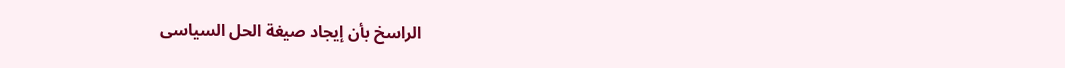الراسخ بأن إيجاد صيغة الحل السياسى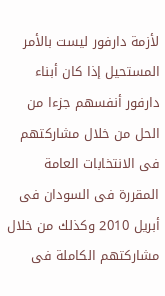لأزمة دارفور ليست بالأمر المستحيل إذا كان أبناء دارفور أنفسهم جزءا من الحل من خلال مشاركتهم فى الانتخابات العامة المقررة فى السودان فى أبريل 2010 وكذلك من خلال مشاركتهم الكاملة فى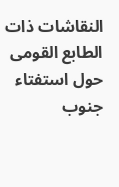النقاشات ذات الطابع القومى حول استفتاء جنوب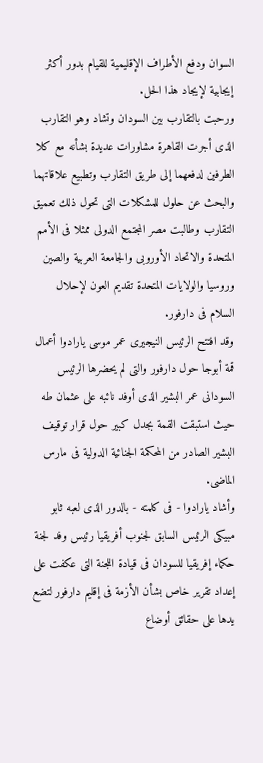السوان ودفع الأطراف الإقليمية للقيام بدور أكثر إيجابية لإيجاد هذا الحل.
ورحبت بالتقارب بين السودان وتشاد وهو التقارب الذى أجرت القاهرة مشاورات عديدة بشأنه مع كلا الطرفين لدفعهما إلى طريق التقارب وتطبيع علاقاتهما والبحث عن حلول للمشكلات التى تحول ذلك تعميق التقارب وطالبت مصر المجتمع الدولى ممثلا فى الأمم المتحدة والاتحاد الأوروبى والجامعة العربية والصين وروسيا والولايات المتحدة تقديم العون لإحلال السلام فى دارفور.
وقد افتتح الرئيس النيجيرى عمر موسى يارادوا أعمال قمة أبوجا حول دارفور والتى لم يحضرها الرئيس السودانى عمر البشير الذى أوفد نائبه على عثمان طه حيث استبقت القمة بجدل كبير حول قرار توقيف البشير الصادر من المحكمة الجنائية الدولية فى مارس الماضى.
وأشاد يارادوا - فى كلمته - بالدور الذى لعبه ثابو مبيكى الرئيس السابق لجنوب أفريقيا رئيس وفد لجنة حكماء إفريقيا للسودان فى قيادة اللجنة التى عكفت على إعداد تقرير خاص بشأن الأزمة فى إقليم دارفور لتضع يدها على حقائق أوضاع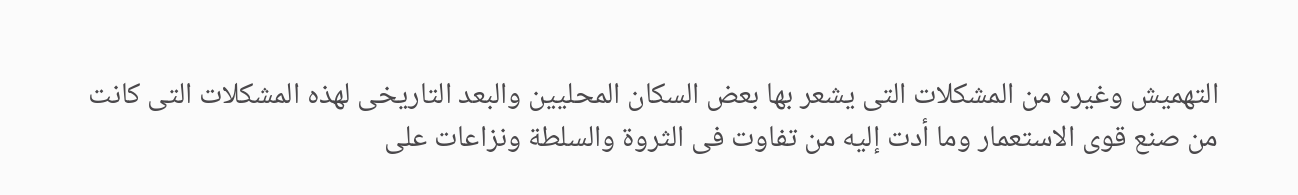التهميش وغيره من المشكلات التى يشعر بها بعض السكان المحليين والبعد التاريخى لهذه المشكلات التى كانت من صنع قوى الاستعمار وما أدت إليه من تفاوت فى الثروة والسلطة ونزاعات على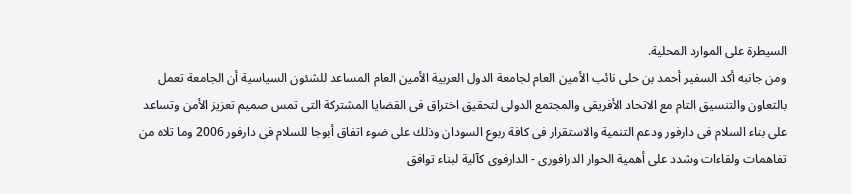السيطرة على الموارد المحلية.
ومن جانبه أكد السفير أحمد بن حلى نائب الأمين العام لجامعة الدول العربية الأمين العام المساعد للشئون السياسية أن الجامعة تعمل بالتعاون والتنسيق التام مع الاتحاد الأفريقى والمجتمع الدولى لتحقيق اختراق فى القضايا المشتركة التى تمس صميم تعزيز الأمن وتساعد على بناء السلام فى دارفور ودعم التنمية والاستقرار فى كافة ربوع السودان وذلك على ضوء اتفاق أبوجا للسلام فى دارفور 2006 وما تلاه من تفاهمات ولقاءات وشدد على أهمية الحوار الدرافورى - الدارفوى كآلية لبناء توافق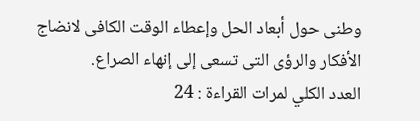وطنى حول أبعاد الحل وإعطاء الوقت الكافى لانضاج الأفكار والرؤى التى تسعى إلى إنهاء الصراع.
العدد الكلي لمرات القراءة : 24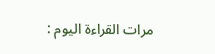مرات القراءة اليوم :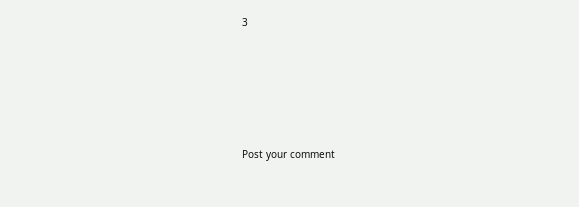3





Post your comment